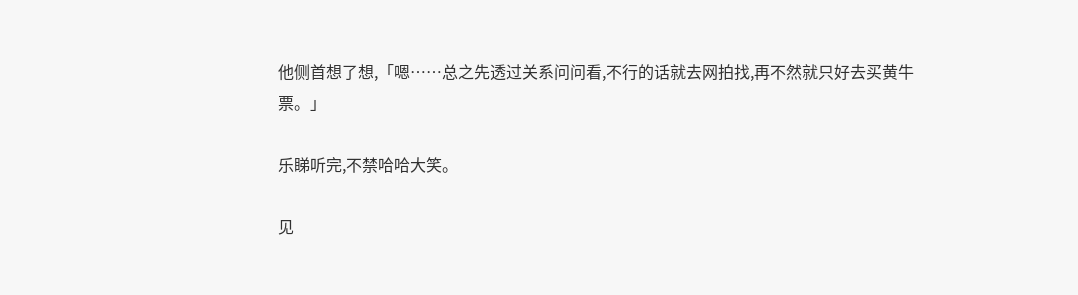他侧首想了想,「嗯……总之先透过关系问问看,不行的话就去网拍找,再不然就只好去买黄牛票。」

乐睇听完,不禁哈哈大笑。

见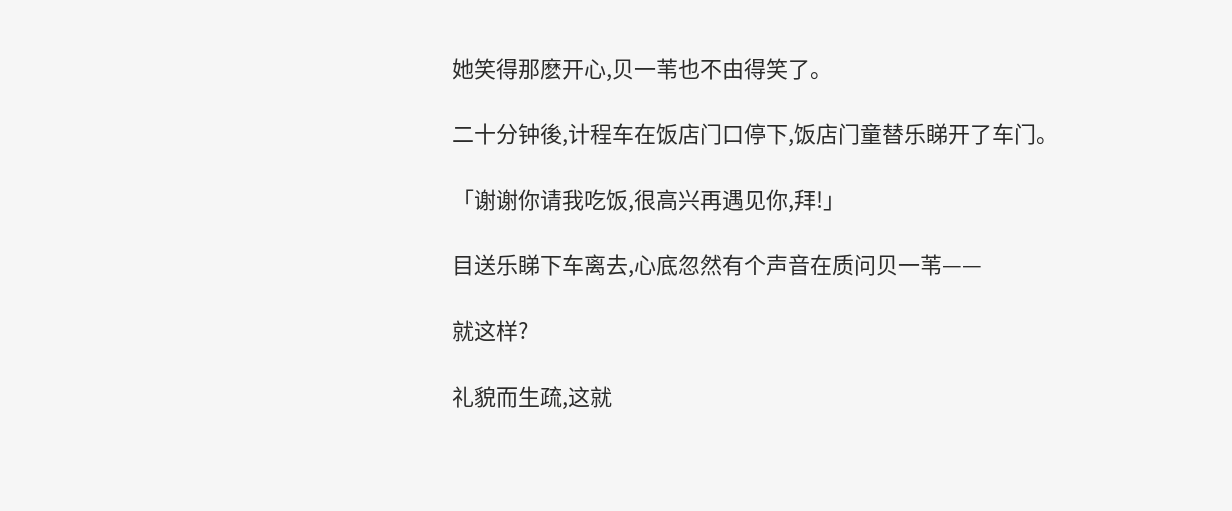她笑得那麽开心,贝一苇也不由得笑了。

二十分钟後,计程车在饭店门口停下,饭店门童替乐睇开了车门。

「谢谢你请我吃饭,很高兴再遇见你,拜!」

目送乐睇下车离去,心底忽然有个声音在质问贝一苇——

就这样?

礼貌而生疏,这就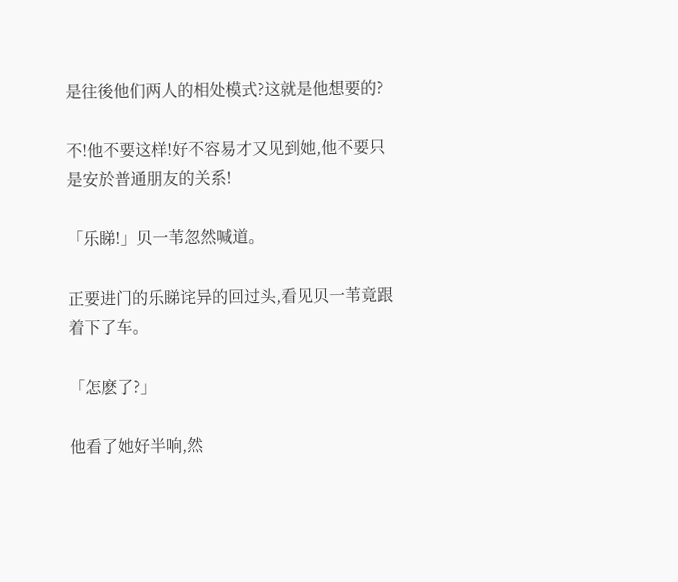是往後他们两人的相处模式?这就是他想要的?

不!他不要这样!好不容易才又见到她,他不要只是安於普通朋友的关系!

「乐睇!」贝一苇忽然喊道。

正要进门的乐睇诧异的回过头,看见贝一苇竟跟着下了车。

「怎麽了?」

他看了她好半响,然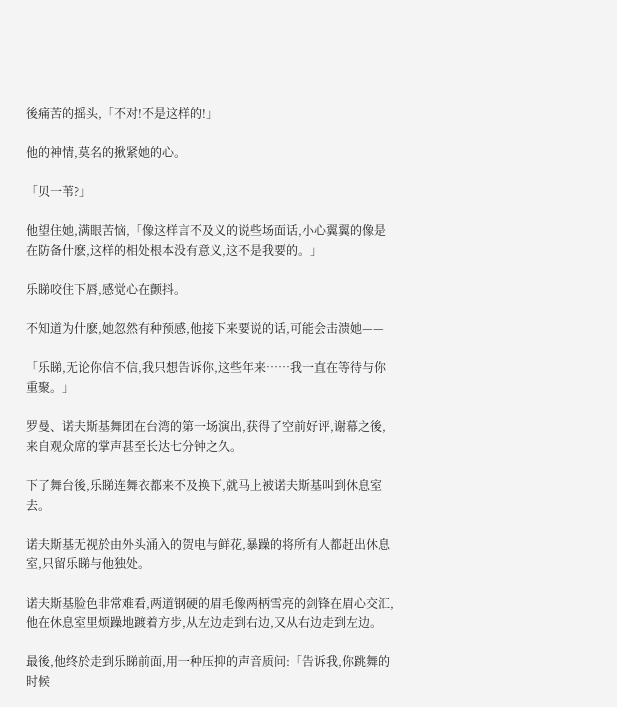後痛苦的摇头,「不对!不是这样的!」

他的神情,莫名的揪紧她的心。

「贝一苇?」

他望住她,满眼苦恼,「像这样言不及义的说些场面话,小心翼翼的像是在防备什麽,这样的相处根本没有意义,这不是我要的。」

乐睇咬住下唇,感觉心在颤抖。

不知道为什麽,她忽然有种预感,他接下来要说的话,可能会击溃她——

「乐睇,无论你信不信,我只想告诉你,这些年来……我一直在等待与你重聚。」

罗曼、诺夫斯基舞团在台湾的第一场演出,获得了空前好评,谢幕之後,来自观众席的掌声甚至长达七分钟之久。

下了舞台後,乐睇连舞衣都来不及换下,就马上被诺夫斯基叫到休息室去。

诺夫斯基无视於由外头涌入的贺电与鲜花,暴躁的将所有人都赶出休息室,只留乐睇与他独处。

诺夫斯基脸色非常难看,两道钢硬的眉毛像两柄雪亮的剑锋在眉心交汇,他在休息室里烦躁地踱着方步,从左边走到右边,又从右边走到左边。

最後,他终於走到乐睇前面,用一种压抑的声音质问:「告诉我,你跳舞的时候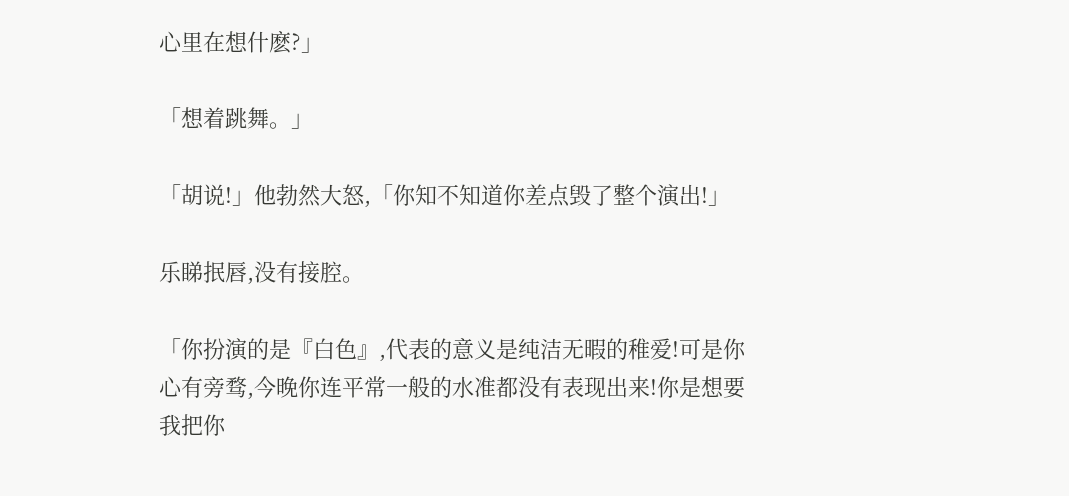心里在想什麽?」

「想着跳舞。」

「胡说!」他勃然大怒,「你知不知道你差点毁了整个演出!」

乐睇抿唇,没有接腔。

「你扮演的是『白色』,代表的意义是纯洁无暇的稚爱!可是你心有旁骛,今晚你连平常一般的水准都没有表现出来!你是想要我把你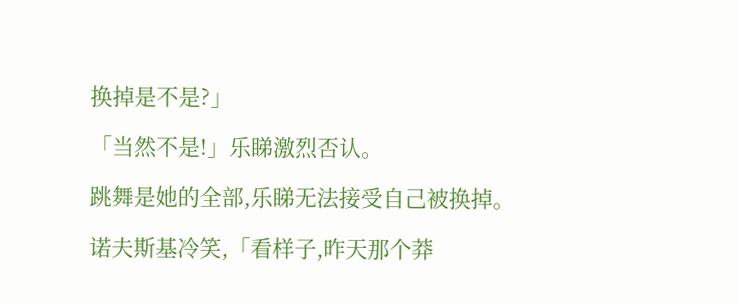换掉是不是?」

「当然不是!」乐睇激烈否认。

跳舞是她的全部,乐睇无法接受自己被换掉。

诺夫斯基冷笑,「看样子,昨天那个莽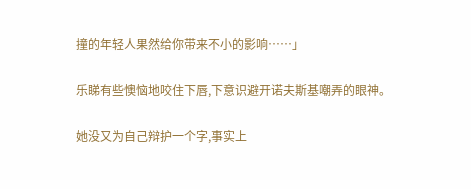撞的年轻人果然给你带来不小的影响……」

乐睇有些懊恼地咬住下唇,下意识避开诺夫斯基嘲弄的眼神。

她没又为自己辩护一个字,事实上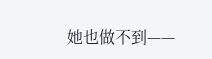她也做不到——